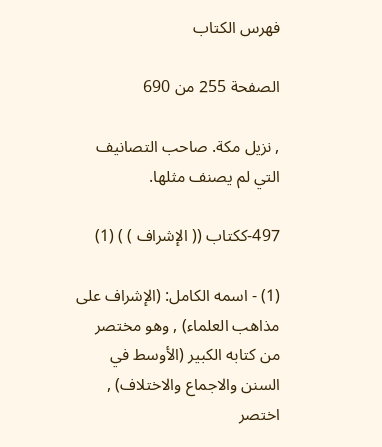فهرس الكتاب

الصفحة 255 من 690

, نزيل مكة. صاحب التصانيف التي لم يصنف مثلها.

497-ككتاب (( الإشراف ) ) (1)

(1) - اسمه الكامل: (الإشراف على مذاهب العلماء) , وهو مختصر من كتابه الكبير (الأوسط في السنن والاجماع والاختلاف) , اختصر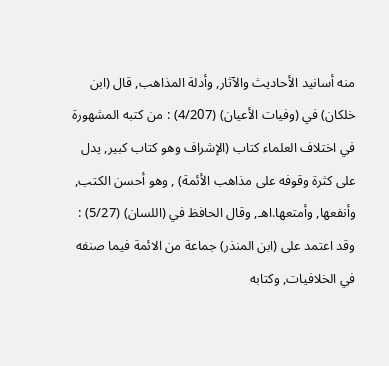منه أسانيد الأحاديث والآثار, وأدلة المذاهب, قال (ابن خلكان) في (وفيات الأعيان) (4/207) : من كتبه المشهورة في اختلاف العلماء كتاب (الإشراف وهو كتاب كبير, يدل على كثرة وقوفه على مذاهب الأئمة) , وهو أحسن الكتب, وأنفعها, وأمتعها.اهـ, وقال الحافظ في (اللسان) (5/27) : وقد اعتمد على (ابن المنذر) جماعة من الائمة فيما صنفه في الخلافيات, وكتابه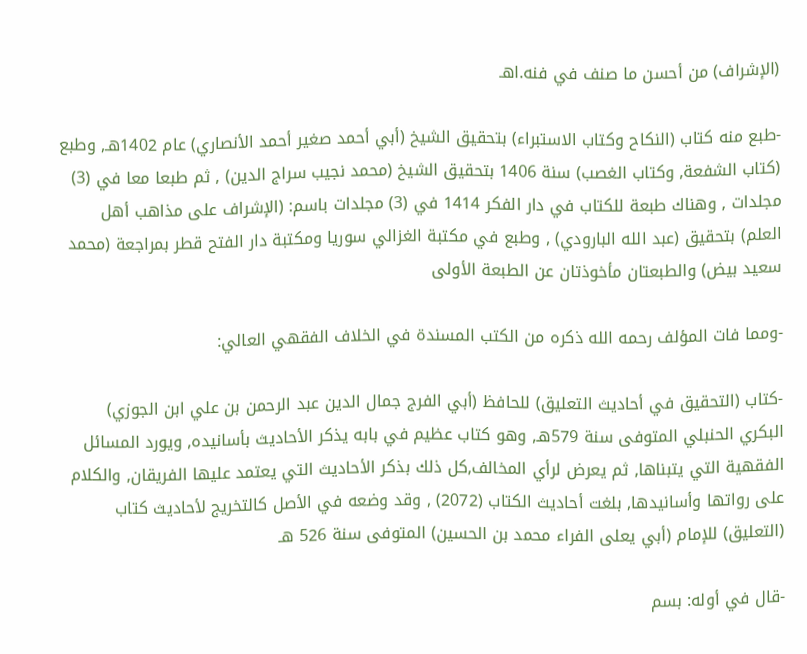(الإشراف) من أحسن ما صنف في فنه.اهـ

-طبع منه كتاب (النكاح وكتاب الاستبراء) بتحقيق الشيخ (أبي أحمد صغير أحمد الأنصاري) عام 1402هـ, وطبع (كتاب الشفعة, وكتاب الغصب) سنة 1406 بتحقيق الشيخ (محمد نجيب سراج الدين) , ثم طبعا معا في (3) مجلدات , وهناك طبعة للكتاب في دار الفكر 1414 في (3) مجلدات باسم: (الإشراف على مذاهب أهل العلم) بتحقيق (عبد الله البارودي) , وطبع في مكتبة الغزالي سوريا ومكتبة دار الفتح قطر بمراجعة (محمد سعيد بيض) والطبعتان مأخوذتان عن الطبعة الأولى

-ومما فات المؤلف رحمه الله ذكره من الكتب المسندة في الخلاف الفقهي العالي:

-كتاب (التحقيق في أحاديث التعليق) للحافظ (أبي الفرج جمال الدين عبد الرحمن بن علي ابن الجوزي) البكري الحنبلي المتوفى سنة 579هـ, وهو كتاب عظيم في بابه يذكر الأحاديث بأسانيده, ويورد المسائل الفقهية التي يتبناها, ثم يعرض لرأي المخالف,كل ذلك بذكر الأحاديث التي يعتمد عليها الفريقان, والكلام على رواتها وأسانيدها, بلغت أحاديث الكتاب (2072) , وقد وضعه في الأصل كالتخريج لأحاديث كتاب (التعليق) للإمام (أبي يعلى الفراء محمد بن الحسين) المتوفى سنة 526 هـ

-قال في أوله: بسم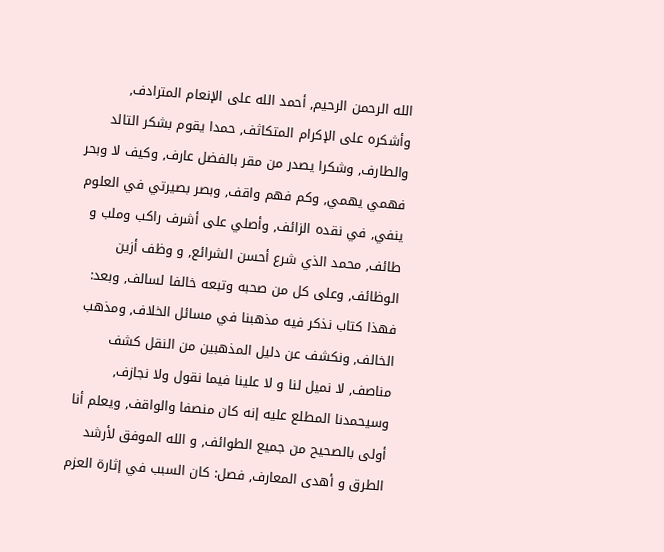الله الرحمن الرحيم, أحمد الله على الإنعام المترادف, وأشكره على الإكرام المتكاثف, حمدا يقوم بشكر التالد والطارف, وشكرا يصدر من مقر بالفضل عارف, وكيف لا وبحر فهمي يهمي, وكم فهم واقف, وبصر بصيرتي في العلوم ينفي, في نقده الزائف, وأصلي على أشرف راكب وملب و طائف, محمد الذي شرع أحسن الشرائع, و وظف أزين الوظائف, وعلى كل من صحبه وتبعه خالفا لسالف, وبعد: فهذا كتاب نذكر فيه مذهبنا في مسائل الخلاف, ومذهب الخالف, ونكشف عن دليل المذهبين من النقل كشف مناصف, لا نميل لنا و لا علينا فيما نقول ولا نجازف, وسيحمدنا المطلع عليه إنه كان منصفا والواقف, ويعلم أنا أولى بالصحيح من جميع الطوائف, و الله الموفق لأرشد الطرق و أهدى المعارف, فصل: كان السبب في إثارة العزم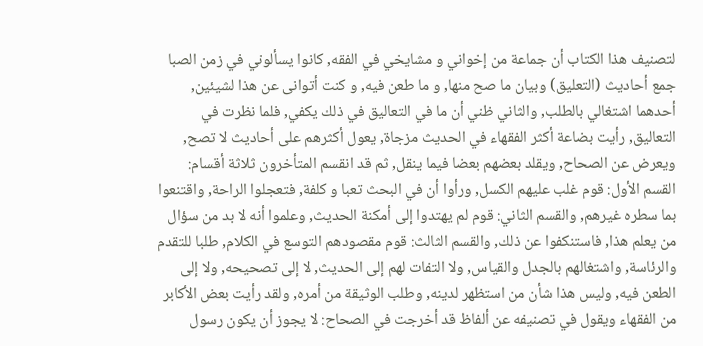لتصنيف هذا الكتاب أن جماعة من إخواني و مشايخي في الفقه, كانوا يسألوني في زمن الصبا جمع أحاديث (التعليق) وبيان ما صح منها, و ما طعن فيه, و كنت أتوانى عن هذا لشيئين, أحدهما اشتغالي بالطلب, والثاني ظني أن ما في التعاليق في ذلك يكفي, فلما نظرت في التعاليق, رأيت بضاعة أكثر الفقهاء في الحديث مزجاة, يعول أكثرهم على أحاديث لا تصح, ويعرض عن الصحاح, ويقلد بعضهم بعضا فيما ينقل, ثم قد انقسم المتأخرون ثلاثة أقسام: القسم الأول: قوم غلب عليهم الكسل, ورأوا أن في البحث تعبا و كلفة, فتعجلوا الراحة, واقتنعوا بما سطره غيرهم, والقسم الثاني: قوم لم يهتدوا إلى أمكنة الحديث, وعلموا أنه لا بد من سؤال من يعلم هذا, فاستنكفوا عن ذلك, والقسم الثالث: قوم مقصودهم التوسع في الكلام, طلبا للتقدم والرئاسة, واشتغالهم بالجدل والقياس, ولا التفات لهم إلى الحديث, لا إلى تصحيحه, ولا إلى الطعن فيه, وليس هذا شأن من استظهر لدينه, وطلب الوثيقة من أمره, ولقد رأيت بعض الأكابر من الفقهاء ويقول في تصنيفه عن ألفاظ قد أخرجت في الصحاح: لا يجوز أن يكون رسول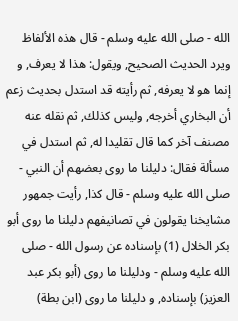الله - صلى الله عليه وسلم - قال هذه الألفاظ ويرد الحديث الصحيح, ويقول: هذا لا يعرف, و إنما هو لا يعرفه, ثم رأيته قد استدل بحديث زعم أن البخاري أخرجه, وليس كذلك, ثم نقله عنه مصنف آخر كما قال تقليدا له, ثم استدل في مسألة فقال: دليلنا ما روى بعضهم أن النبي - صلى الله عليه وسلم - قال كذا, رأيت جمهور مشايخنا يقولون في تصانيفهم دليلنا ما روى أبو بكر الخلال (1) بإسناده عن رسول الله - صلى الله عليه وسلم - ودليلنا ما روى (أبو بكر عبد العزيز) بإسناده, و دليلنا ما روى (ابن بطة)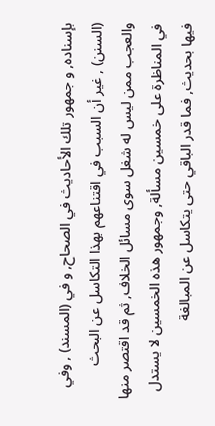بإسناده, و جمهور تلك الأحاديث في الصحاح, و في (المسند) , وفي (السنن) , غير أن السبب في اقتناعهم بهذا التكاسل عن البحث والعجب ممن ليس له شغل سوى مسائل الخلاف, ثم قد اقتصر منها في المناظرة على خمسين مسألة, وجمهور هذه الخمسين لا يستدل فيها بحديث, فما قدر الباقي حتى يتكاسل عن المبالغة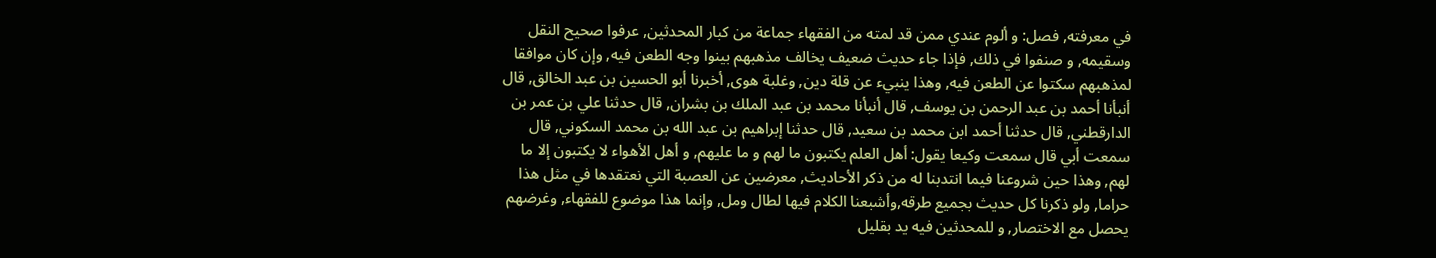في معرفته, فصل: و ألوم عندي ممن قد لمته من الفقهاء جماعة من كبار المحدثين, عرفوا صحيح النقل وسقيمه, و صنفوا في ذلك, فإذا جاء حديث ضعيف يخالف مذهبهم بينوا وجه الطعن فيه, وإن كان موافقا لمذهبهم سكتوا عن الطعن فيه, وهذا ينبيء عن قلة دين, وغلبة هوى, أخبرنا أبو الحسين بن عبد الخالق, قال أنبأنا أحمد بن عبد الرحمن بن يوسف, قال أنبأنا محمد بن عبد الملك بن بشران, قال حدثنا علي بن عمر بن الدارقطني, قال حدثنا أحمد ابن محمد بن سعيد, قال حدثنا إبراهيم بن عبد الله بن محمد السكوني, قال سمعت أبي قال سمعت وكيعا يقول: أهل العلم يكتبون ما لهم و ما عليهم, و أهل الأهواء لا يكتبون إلا ما لهم, وهذا حين شروعنا فيما انتدبنا له من ذكر الأحاديث, معرضين عن العصبة التي نعتقدها في مثل هذا حراما, ولو ذكرنا كل حديث بجميع طرقه,وأشبعنا الكلام فيها لطال ومل, وإنما هذا موضوع للفقهاء, وغرضهم يحصل مع الاختصار, و للمحدثين فيه يد بقليل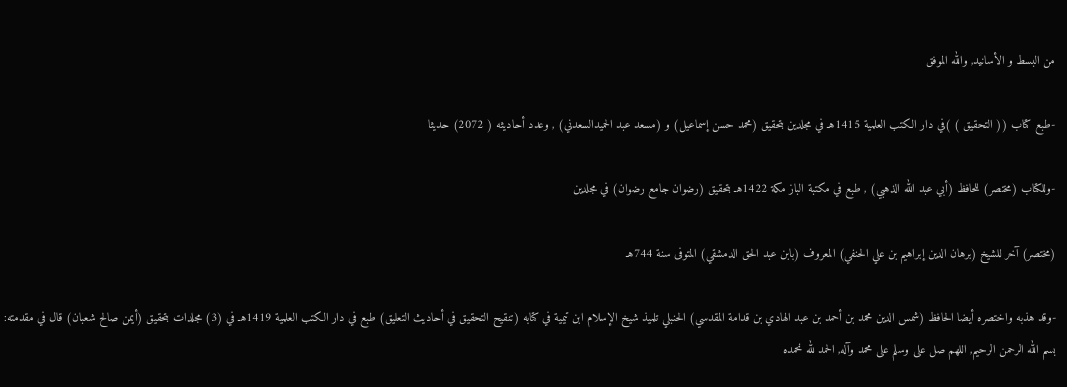من البسط و الأسانيد, والله الموفق

-طبع كتاب (( التحقيق ) )في دار الكتب العلمية 1415هـ في مجلدين بتحقيق (محمد حسن إسماعيل) و (مسعد عبد الحميدالسعدني) , وعدد أحاديثه ( 2072) حديثا

-وللكتاب (مختصر) للحافظ (أبي عبد الله الذهبي) , طبع في مكتبة الباز مكة 1422هـ بتحقيق (رضوان جامع رضوان) في مجلدين

(مختصر) آخر للشيخ (برهان الدين إبراهيم بن علي الحنفي) المعروف (بابن عبد الحق الدمشقي) المتوفى سنة 744هـ

-وقد هذبه واختصره أيضا الحافظ (شمس الدين محمد بن أحمد بن عبد الهادي بن قدامة المقدسي) الحنبلي تلميذ شيخ الإسلام ابن تيمية في كتابه (تنقيح التحقيق في أحاديث التعليق) طبع في دار الكتب العلمية 1419هـ في (3) مجلدات بتحقيق (أيمن صالح شعبان) قال في مقدمته: بسم الله الرحمن الرحيم, اللهم صل على وسلم على محمد وآله, الحمد لله نحمده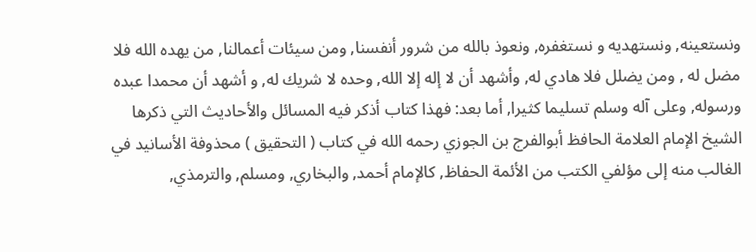ونستعينه, ونستهديه و نستغفره, ونعوذ بالله من شرور أنفسنا, ومن سيئات أعمالنا, من يهده الله فلا مضل له , ومن يضلل فلا هادي له, وأشهد أن لا إله إلا الله, وحده لا شريك له, و أشهد أن محمدا عبده ورسوله, وعلى آله وسلم تسليما كثيرا, أما بعد: فهذا كتاب أذكر فيه المسائل والأحاديث التي ذكرها الشيخ الإمام العلامة الحافظ أبوالفرج بن الجوزي رحمه الله في كتاب ( التحقيق ) محذوفة الأسانيد في الغالب منه إلى مؤلفي الكتب من الأئمة الحفاظ, كالإمام أحمد, والبخاري, ومسلم, والترمذي,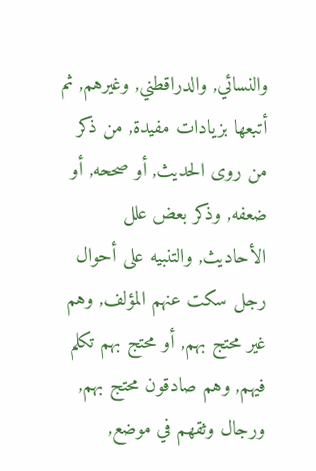والنسائي, والدراقطني, وغيرهم, ثم أتبعها بزيادات مفيدة, من ذكر من روى الحديث, أو صححه, أو ضعفه, وذكر بعض علل الأحاديث, والتنبيه على أحوال رجل سكت عنهم المؤلف, وهم غير محتج بهم, أو محتج بهم تكلم فيهم, وهم صادقون محتج بهم, ورجال وثقهم في موضع,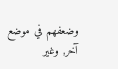وضعفهم في موضع آخر, وغير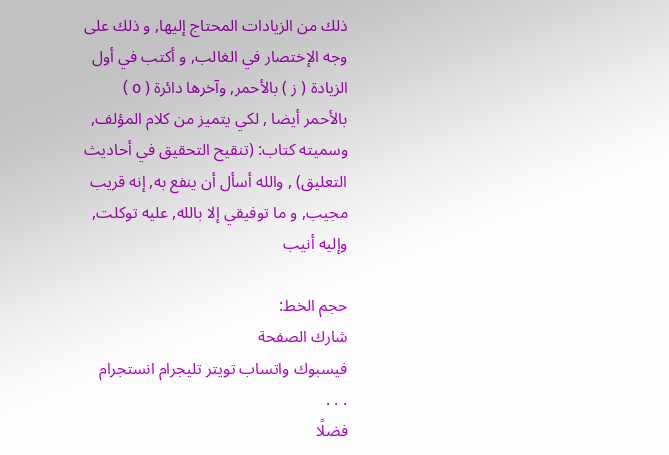ذلك من الزيادات المحتاج إليها, و ذلك على وجه الإختصار في الغالب, و أكتب في أول الزيادة ( ز ) بالأحمر, وآخرها دائرة ( o ) بالأحمر أيضا , لكي يتميز من كلام المؤلف, وسميته كتاب: (تنقيح التحقيق في أحاديث التعليق) , والله أسأل أن ينفع به, إنه قريب مجيب, و ما توفيقي إلا بالله, عليه توكلت, وإليه أنيب

حجم الخط:
شارك الصفحة
فيسبوك واتساب تويتر تليجرام انستجرام
. . .
فضلًا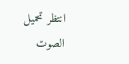انتظر تحميل الصوت